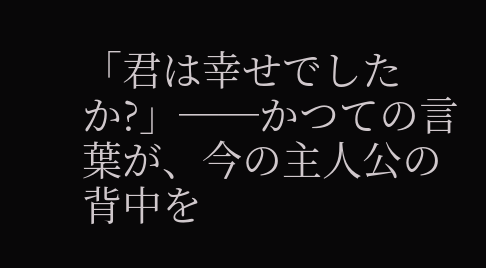「君は幸せでしたか?」──かつての言葉が、今の主人公の背中を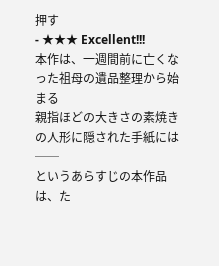押す
- ★★★ Excellent!!!
本作は、一週間前に亡くなった祖母の遺品整理から始まる
親指ほどの大きさの素焼きの人形に隠された手紙には──
というあらすじの本作品は、た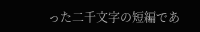った二千文字の短編であ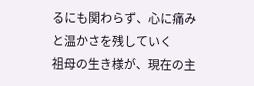るにも関わらず、心に痛みと温かさを残していく
祖母の生き様が、現在の主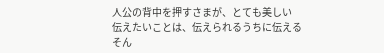人公の背中を押すさまが、とても美しい
伝えたいことは、伝えられるうちに伝える
そん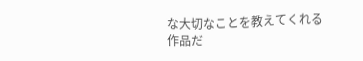な大切なことを教えてくれる作品だ